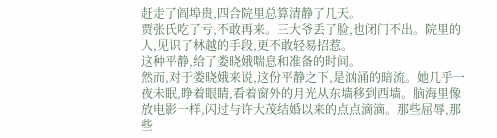赶走了阎埠贵,四合院里总算清静了几天。
贾张氏吃了亏,不敢再来。三大爷丢了脸,也闭门不出。院里的人,见识了林越的手段,更不敢轻易招惹。
这种平静,给了娄晓娥喘息和准备的时间。
然而,对于娄晓娥来说,这份平静之下,是汹涌的暗流。她几乎一夜未眠,睁着眼睛,看着窗外的月光从东墙移到西墙。脑海里像放电影一样,闪过与许大茂结婚以来的点点滴滴。那些屈辱,那些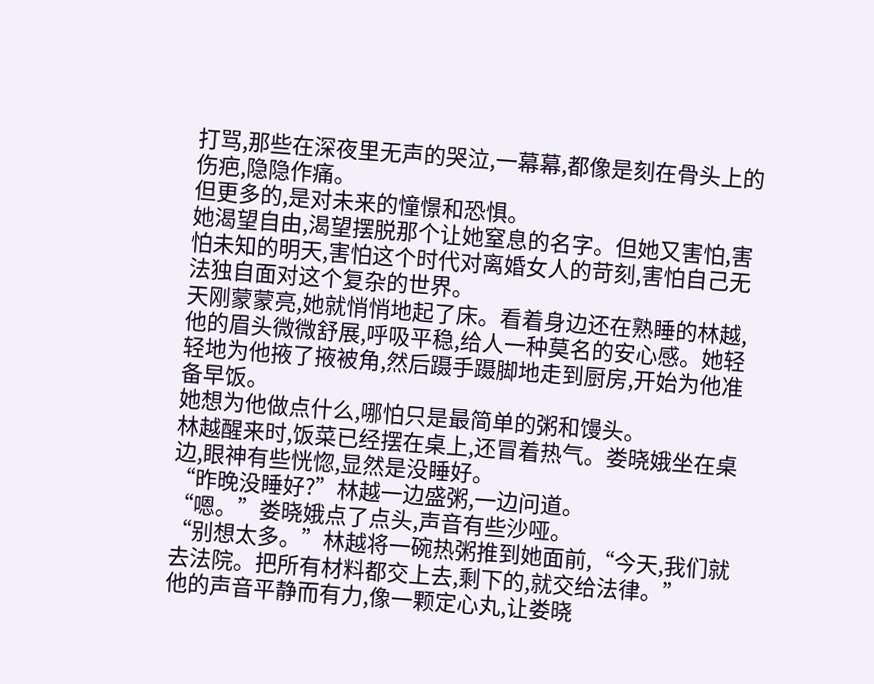打骂,那些在深夜里无声的哭泣,一幕幕,都像是刻在骨头上的伤疤,隐隐作痛。
但更多的,是对未来的憧憬和恐惧。
她渴望自由,渴望摆脱那个让她窒息的名字。但她又害怕,害怕未知的明天,害怕这个时代对离婚女人的苛刻,害怕自己无法独自面对这个复杂的世界。
天刚蒙蒙亮,她就悄悄地起了床。看着身边还在熟睡的林越,他的眉头微微舒展,呼吸平稳,给人一种莫名的安心感。她轻轻地为他掖了掖被角,然后蹑手蹑脚地走到厨房,开始为他准备早饭。
她想为他做点什么,哪怕只是最简单的粥和馒头。
林越醒来时,饭菜已经摆在桌上,还冒着热气。娄晓娥坐在桌边,眼神有些恍惚,显然是没睡好。
“昨晚没睡好?”林越一边盛粥,一边问道。
“嗯。”娄晓娥点了点头,声音有些沙哑。
“别想太多。”林越将一碗热粥推到她面前,“今天,我们就去法院。把所有材料都交上去,剩下的,就交给法律。”
他的声音平静而有力,像一颗定心丸,让娄晓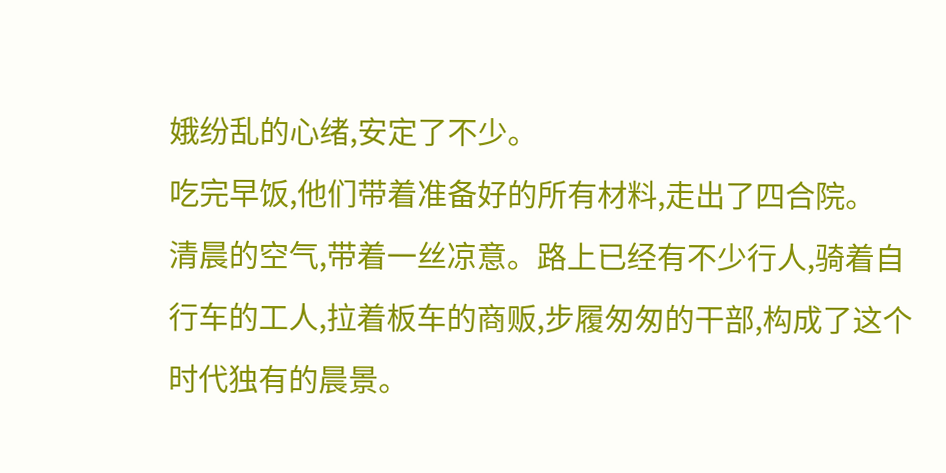娥纷乱的心绪,安定了不少。
吃完早饭,他们带着准备好的所有材料,走出了四合院。
清晨的空气,带着一丝凉意。路上已经有不少行人,骑着自行车的工人,拉着板车的商贩,步履匆匆的干部,构成了这个时代独有的晨景。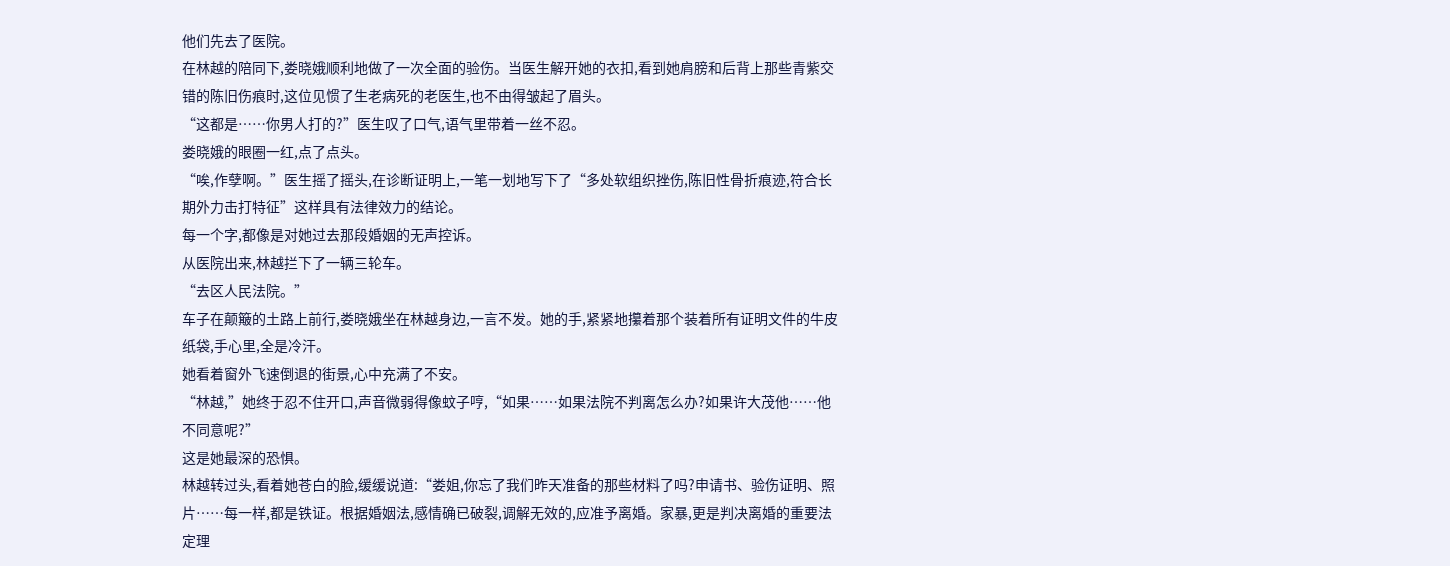他们先去了医院。
在林越的陪同下,娄晓娥顺利地做了一次全面的验伤。当医生解开她的衣扣,看到她肩膀和后背上那些青紫交错的陈旧伤痕时,这位见惯了生老病死的老医生,也不由得皱起了眉头。
“这都是……你男人打的?”医生叹了口气,语气里带着一丝不忍。
娄晓娥的眼圈一红,点了点头。
“唉,作孽啊。”医生摇了摇头,在诊断证明上,一笔一划地写下了“多处软组织挫伤,陈旧性骨折痕迹,符合长期外力击打特征”这样具有法律效力的结论。
每一个字,都像是对她过去那段婚姻的无声控诉。
从医院出来,林越拦下了一辆三轮车。
“去区人民法院。”
车子在颠簸的土路上前行,娄晓娥坐在林越身边,一言不发。她的手,紧紧地攥着那个装着所有证明文件的牛皮纸袋,手心里,全是冷汗。
她看着窗外飞速倒退的街景,心中充满了不安。
“林越,”她终于忍不住开口,声音微弱得像蚊子哼,“如果……如果法院不判离怎么办?如果许大茂他……他不同意呢?”
这是她最深的恐惧。
林越转过头,看着她苍白的脸,缓缓说道:“娄姐,你忘了我们昨天准备的那些材料了吗?申请书、验伤证明、照片……每一样,都是铁证。根据婚姻法,感情确已破裂,调解无效的,应准予离婚。家暴,更是判决离婚的重要法定理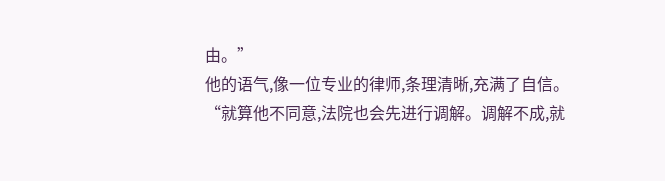由。”
他的语气,像一位专业的律师,条理清晰,充满了自信。
“就算他不同意,法院也会先进行调解。调解不成,就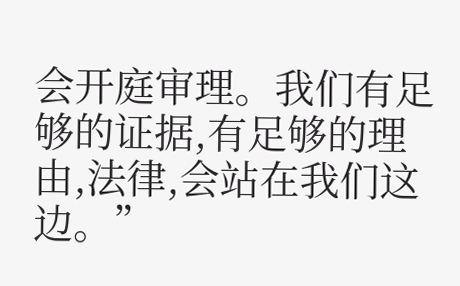会开庭审理。我们有足够的证据,有足够的理由,法律,会站在我们这边。”